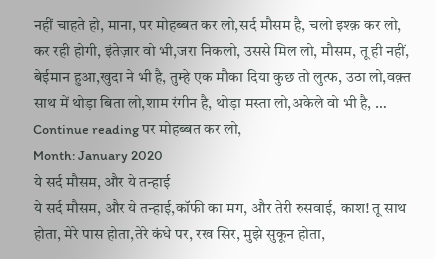नहीं चाहते हो, माना, पर मोहब्बत कर लो,सर्द मौसम है, चलो इश्क़ कर लो, कर रही होगी, इंतेज़ार वो भी,जरा निकलो, उससे मिल लो, मौसम, तू ही नहीं, बेईमान हुआ,खुदा ने भी है, तुम्हे एक मौका दिया कुछ तो लुत्फ, उठा लो,वक़्त साथ में थोड़ा बिता लो,शाम रंगीन है, थोड़ा मस्ता लो,अकेले वो भी है, … Continue reading पर मोहब्बत कर लो,
Month: January 2020
ये सर्द मौसम, और ये तन्हाई
ये सर्द मौसम, और ये तन्हाई,कॉफी का मग, और तेरी रुसवाई, काश! तू साथ होता, मेरे पास होता,तेरे कंधे पर, रख सिर, मुझे सुकून होता,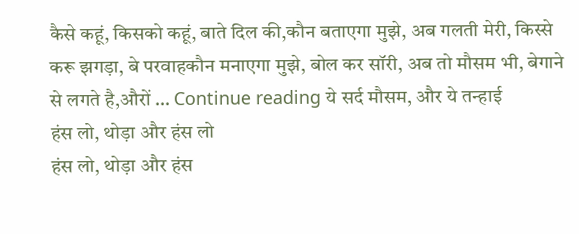कैसे कहूं, किसको कहूं, बाते दिल की,कौन बताएगा मुझे, अब गलती मेरी, किस्से करू झगड़ा, बे परवाहकौन मनाएगा मुझे, बोल कर सॉरी, अब तो मौसम भी, बेगाने से लगते है,औरों … Continue reading ये सर्द मौसम, और ये तन्हाई
हंस लो, थोड़ा और हंस लो
हंस लो, थोड़ा और हंस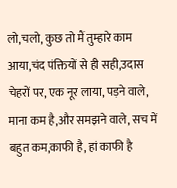लो,चलो, कुछ तो मैं तुम्हारे काम आया,चंद पंक्तियों से ही सही,उदास चेहरों पर, एक नूर लाया, पड़ने वाले, माना कम है,और समझने वाले, सच में बहुत कम,काफी है, हां काफी है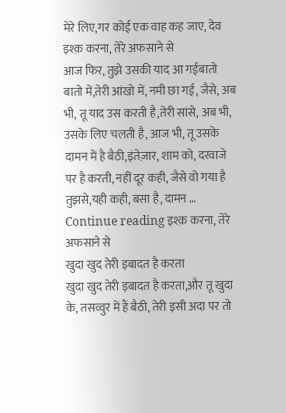मेरे लिए,गर कोई एक वाह कह जाए, देव
इश्क़ करना, तेरे अफसाने से
आज फिर, तुझे उसकी याद आ गईबातो बातो में,तेरी आंखो में, नमी छा गई, जैसे, अब भी, तू याद उस करती है,तेरी सांसे, अब भी, उसके लिए चलती है, आज भी, तू उसके दामन में है बैठी,इंतेज़ार, शाम को, दरवाजे पर है करती, नहीं दूर कही, जैसे वो गया है तुझसे,यही कही, बसा है, दामन … Continue reading इश्क़ करना, तेरे अफसाने से
खुदा खुद तेरी इबादत है करता
खुदा खुद तेरी इबादत है करता,और तू खुदा के, तसव्वुर में हैं बैठी, तेरी इसी अदा पर तो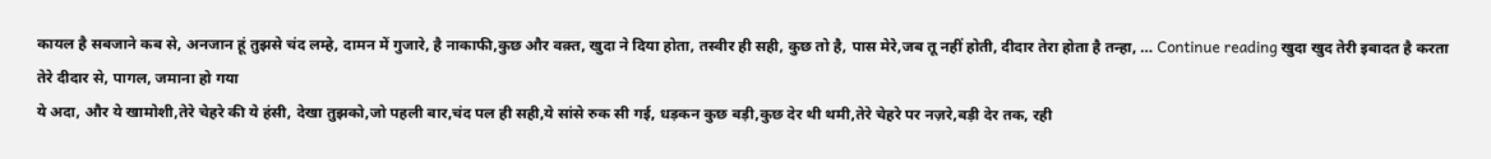कायल है सबजाने कब से, अनजान हूं तुझसे चंद लम्हे, दामन में गुजारे, है नाकाफी,कुछ और वक़्त, खुदा ने दिया होता, तस्वीर ही सही, कुछ तो है, पास मेरे,जब तू नहीं होती, दीदार तेरा होता है तन्हा, … Continue reading खुदा खुद तेरी इबादत है करता
तेरे दीदार से, पागल, जमाना हो गया
ये अदा, और ये खामोशी,तेरे चेहरे की ये हंसी, देखा तुझको,जो पहली बार,चंद पल ही सही,ये सांसे रुक सी गई, धड़कन कुछ बड़ी,कुछ देर थी थमी,तेरे चेहरे पर नज़रे,बड़ी देर तक, रही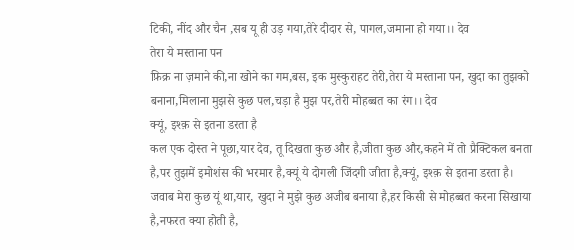टिकी, नींद और चैन ,सब यू ही उड़ गया,तेरे दीदार से, पागल,जमाना हो गया।। देव
तेरा ये मस्ताना पन
फ़िक्र ना ज़माने की,ना खोने का गम,बस, इक मुस्कुराहट तेरी,तेरा ये मस्ताना पन, खुदा का तुझको बनाना,मिलाना मुझसे कुछ पल,चड़ा है मुझ पर,तेरी मोहब्बत का रंग।। देव
क्यूं, इश्क़ से इतना डरता है
कल एक दोस्त ने पूछा,यार देव, तू दिखता कुछ और है,जीता कुछ और,कहने में तो प्रैक्टिकल बनता है,पर तुझमें इमोशंस की भरमार है,क्यूं ये दोगली जिंदगी जीता है,क्यूं, इश्क़ से इतना डरता है। जवाब मेरा कुछ यूं था,यार, खुदा ने मुझे कुछ अजीब बनाया है,हर किसी से मोहब्बत करना सिखाया है,नफरत क्या होती है,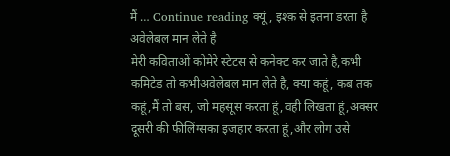मैं … Continue reading क्यूं, इश्क़ से इतना डरता है
अवेलेबल मान लेते है
मेरी कविताओं कोमेरे स्टेटस से कनेक्ट कर जाते है,कभी कमिटेड तो कभीअवेलेबल मान लेते है, क्या कहूं, कब तक कहूं,मैं तो बस, जो महसूस करता हूं,वही लिखता हूं,अक्सर दूसरी की फीलिंग्सका इजहार करता हूं,और लोग उसे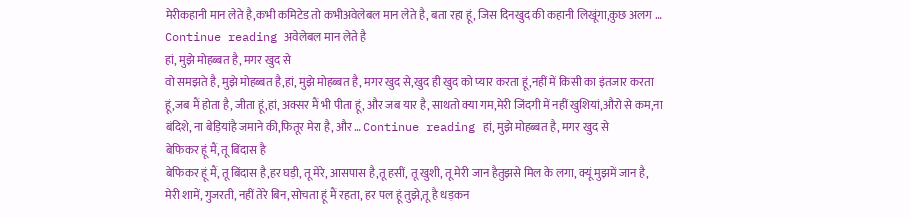मेरीकहानी मान लेते है,कभी कमिटेड तो कभीअवेलेबल मान लेते है, बता रहा हूं, जिस दिनखुद की कहानी लिखूंगा,कुछ अलग … Continue reading अवेलेबल मान लेते है
हां, मुझे मोहब्बत है, मगर खुद से
वो समझते है, मुझे मोहब्बत है,हां, मुझे मोहब्बत है, मगर खुद से,खुद ही खुद को प्यार करता हूं,नहीं में किसी का इंतजार करता हूं,जब मैं होता है, जीता हूं,हां, अक्सर मैं भी पीता हूं, और जब यार है, साथतो क्या गम,मेरी जिंदगी में नहीं खुशियां,औरो से कम,ना बंदिशे, ना बेड़ियांहै जमाने की,फितूर मेरा है, और … Continue reading हां, मुझे मोहब्बत है, मगर खुद से
बेफिकर हूं मैं, तू बिंदास है
बेफिकर हूं मैं, तू बिंदास है,हर घड़ी, तू मेरे, आसपास है,तू हसीं, तू खुशी, तू मेरी जान हैतुझसे मिल के लगा, क्यूं मुझमें जान है, मेरी शामें, गुजरती, नहीं तेरे बिन,सोचता हूं मैं रहता, हर पल हूं तुझे,तू है धड़कन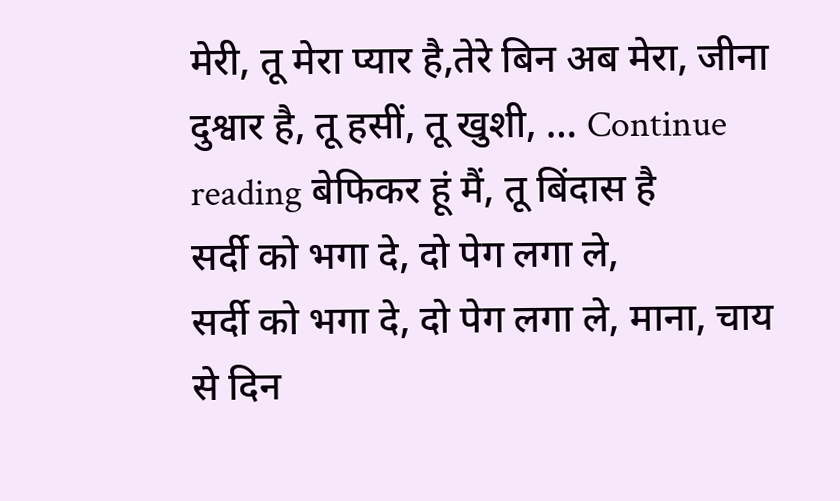मेरी, तू मेरा प्यार है,तेरे बिन अब मेरा, जीना दुश्वार है, तू हसीं, तू खुशी, … Continue reading बेफिकर हूं मैं, तू बिंदास है
सर्दी को भगा दे, दो पेग लगा ले,
सर्दी को भगा दे, दो पेग लगा ले, माना, चाय से दिन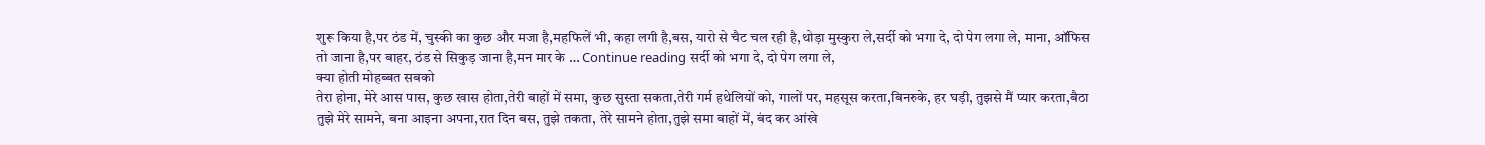शुरू किया है,पर ठंड में, चुस्की का कुछ और मजा है,महफिलें भी, कहा लगी है,बस, यारो से चैट चल रही है,थोड़ा मुस्कुरा ले,सर्दी को भगा दे, दो पेग लगा ले, माना, ऑफिस तो जाना है,पर बाहर, ठंड से सिकुड़ जाना है,मन मार के … Continue reading सर्दी को भगा दे, दो पेग लगा ले,
क्या होती मोहब्बत सबको
तेरा होना, मेरे आस पास, कुछ खास होता,तेरी बाहों में समा, कुछ सुस्ता सकता,तेरी गर्म हथेलियों को, गालों पर, महसूस करता,बिनरुके, हर घड़ी, तुझसे मैं प्यार करता,बैठा तुझे मेरे सामने, बना आइना अपना,रात दिन बस, तुझे तकता, तेरे सामने होता,तुझे समा बाहों में, बंद कर आंखे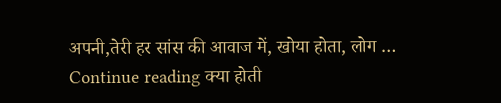अपनी,तेरी हर सांस की आवाज में, खोया होता, लोग … Continue reading क्या होती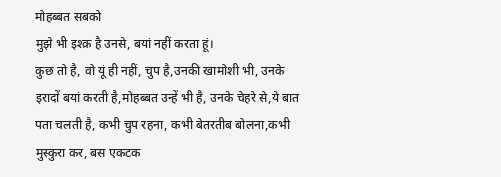मोहब्बत सबको
मुझे भी इश्क़ है उनसे, बयां नहीं करता हूं।
कुछ तो है, वो यूं ही नहीं, चुप है,उनकी खामोशी भी, उनके इरादों बयां करती है,मोहब्बत उन्हें भी है, उनके चेहरे से,ये बात पता चलती है, कभी चुप रहना, कभी बेतरतीब बोलना,कभी मुस्कुरा कर, बस एकटक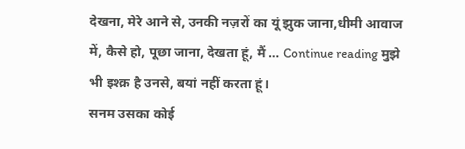देखना, मेरे आने से, उनकी नज़रों का यूं झुक जाना,धीमी आवाज में, कैसे हो, पूछा जाना, देखता हूं, मैं … Continue reading मुझे भी इश्क़ है उनसे, बयां नहीं करता हूं।
सनम उसका कोई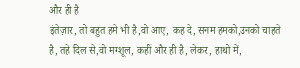और ही है
इंतेज़ार, तो बहुत हमे भी है,वो आए, कह दे, सनम हमको,उनको चाहते है, तहे दिल से,वो मग्शूल, कहीं और ही है, लेकर, हाथो में,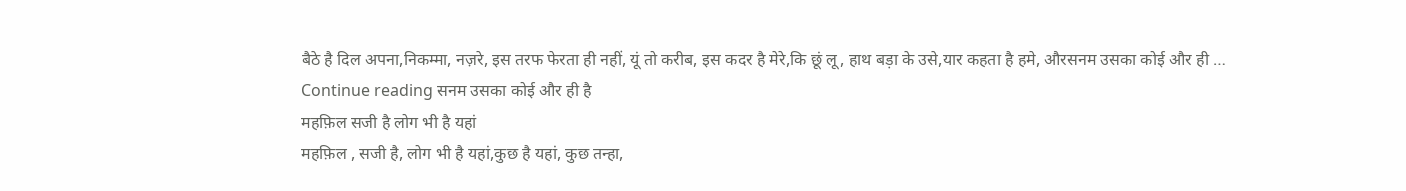बैठे है दिल अपना,निकम्मा, नज़रे, इस तरफ फेरता ही नहीं, यूं तो करीब, इस कदर है मेरे,कि छूं लू, हाथ बड़ा के उसे,यार कहता है हमे, औरसनम उसका कोई और ही … Continue reading सनम उसका कोई और ही है
महफ़िल सजी है लोग भी है यहां
महफ़िल , सजी है, लोग भी है यहां,कुछ है यहां, कुछ तन्हा,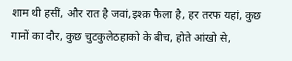शाम थी हसीं, और रात है जवां,इश्क़ फैला है, हर तरफ यहां, कुछ गानों का दौर, कुछ चुटकुलेठहाको के बीच, होते आंखो से,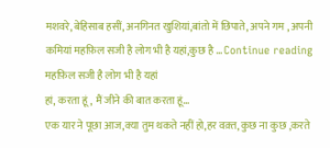मशवरे, बेहिसाब हसीं, अनगिनत खुशियां,बांतो में छिपाते, अपने गम , अपनी कमियां महफ़िल सजी है लोग भी है यहां,कुछ है … Continue reading महफ़िल सजी है लोग भी है यहां
हां, करता हूं, मैं जीने की बात करता हूं…
एक यार ने पूछा आज,क्या तुम थकते नहीं हो,हर वक़्त, कुछ ना कुछ ,करते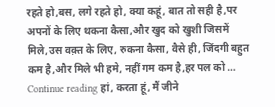रहते हो,बस, लगे रहते हो, क्या कहूं, बात तो सही है,पर अपनों के लिए थकना कैसा,और खुद को खुशी जिसमें मिले,उस वक़्त के लिए, रुकना कैसा, वैसे ही, जिंदगी बहुत कम है,और मिले भी हमे, नहीं गम कम है,हर पल को … Continue reading हां, करता हूं, मैं जीने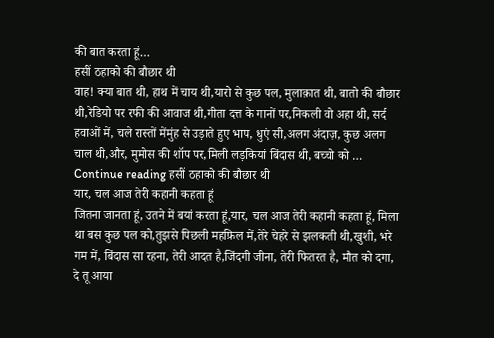की बात करता हूं…
हसीं ठहाको की बौछार थी
वाह! क्या बात थी, हाथ में चाय थी,यारो से कुछ पल, मुलाक़ात थी, बातो की बौछार थी,रेडियो पर रफी की आवाज थी,गीता दत्त के गानों पर,निकली वो अहा थी, सर्द हवाओं में, चले रास्तों मेंमुंह से उड़ाते हुए भाप, धुएं सी,अलग अंदाज़, कुछ अलग चाल थी,और, मुमोस की शॉप पर,मिली लड़कियां बिंदास थी, बच्चो को … Continue reading हसीं ठहाको की बौछार थी
यार, चल आज तेरी कहानी कहता हूं
जितना जानता हूं, उतने में बयां करता हूं,यार, चल आज तेरी कहानी कहता हूं, मिला था बस कुछ पल को,तुझसे पिछली महफ़िल में,तेरे चेहरे से झलकती थी,खुशी, भरे गम में, बिंदास सा रहना, तेरी आदत है,जिंदगी जीना, तेरी फितरत है, मौत को दगा, दे तू आया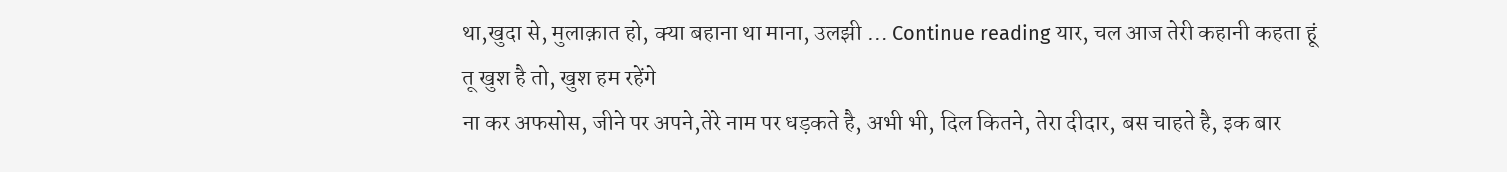था,खुदा से, मुलाक़ात हो, क्या बहाना था माना, उलझी … Continue reading यार, चल आज तेरी कहानी कहता हूं
तू खुश है तो, खुश हम रहेंगे
ना कर अफसोस, जीने पर अपने,तेरे नाम पर धड़कते है, अभी भी, दिल कितने, तेरा दीदार, बस चाहते है, इक बार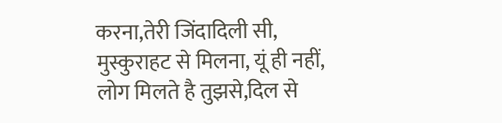करना,तेरी जिंदादिली सी, मुस्कुराहट से मिलना, यूं ही नहीं, लोग मिलते है तुझसे,दिल से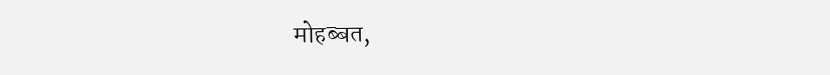मोहब्बत,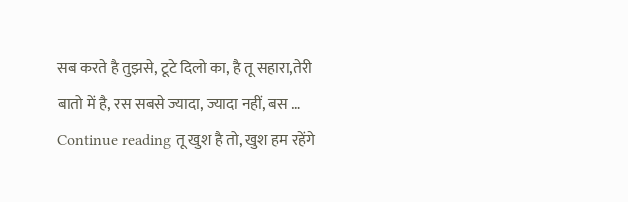सब करते है तुझसे, टूटे दिलो का, है तू सहारा,तेरी बातो में है, रस सबसे ज्यादा, ज्यादा नहीं, बस … Continue reading तू खुश है तो, खुश हम रहेंगे